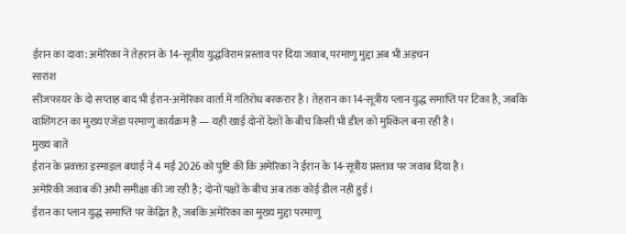ईरान का दावा: अमेरिका ने तेहरान के 14-सूत्रीय युद्धविराम प्रस्ताव पर दिया जवाब, परमाणु मुद्दा अब भी अड़चन
सारांश
सीजफायर के दो सप्ताह बाद भी ईरान-अमेरिका वार्ता में गतिरोध बरकरार है। तेहरान का 14-सूत्रीय प्लान युद्ध समाप्ति पर टिका है, जबकि वाशिंगटन का मुख्य एजेंडा परमाणु कार्यक्रम है — यही खाई दोनों देशों के बीच किसी भी डील को मुश्किल बना रही है।
मुख्य बातें
ईरान के प्रवक्ता इस्माइल बघाई ने 4 मई 2026 को पुष्टि की कि अमेरिका ने ईरान के 14-सूत्रीय प्रस्ताव पर जवाब दिया है।
अमेरिकी जवाब की अभी समीक्षा की जा रही है; दोनों पक्षों के बीच अब तक कोई डील नहीं हुई।
ईरान का प्लान युद्ध समाप्ति पर केंद्रित है, जबकि अमेरिका का मुख्य मुद्दा परमाणु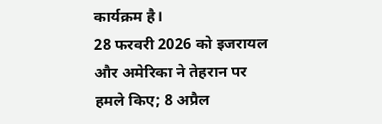कार्यक्रम है।
28 फरवरी 2026 को इजरायल और अमेरिका ने तेहरान पर हमले किए; 8 अप्रैल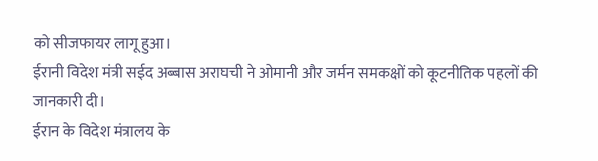को सीजफायर लागू हुआ।
ईरानी विदेश मंत्री सईद अब्बास अराघची ने ओमानी और जर्मन समकक्षों को कूटनीतिक पहलों की जानकारी दी।
ईरान के विदेश मंत्रालय के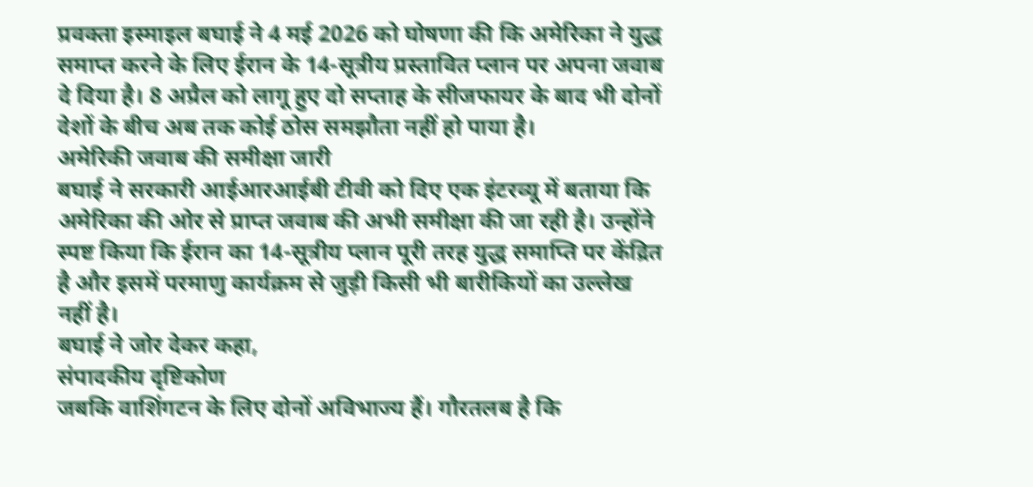प्रवक्ता इस्माइल बघाई ने 4 मई 2026 को घोषणा की कि अमेरिका ने युद्ध समाप्त करने के लिए ईरान के 14-सूत्रीय प्रस्तावित प्लान पर अपना जवाब दे दिया है। 8 अप्रैल को लागू हुए दो सप्ताह के सीजफायर के बाद भी दोनों देशों के बीच अब तक कोई ठोस समझौता नहीं हो पाया है।
अमेरिकी जवाब की समीक्षा जारी
बघाई ने सरकारी आईआरआईबी टीवी को दिए एक इंटरव्यू में बताया कि अमेरिका की ओर से प्राप्त जवाब की अभी समीक्षा की जा रही है। उन्होंने स्पष्ट किया कि ईरान का 14-सूत्रीय प्लान पूरी तरह युद्ध समाप्ति पर केंद्रित है और इसमें परमाणु कार्यक्रम से जुड़ी किसी भी बारीकियों का उल्लेख नहीं है।
बघाई ने जोर देकर कहा,
संपादकीय दृष्टिकोण
जबकि वाशिंगटन के लिए दोनों अविभाज्य हैं। गौरतलब है कि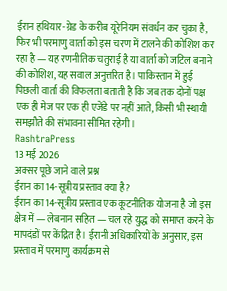ईरान हथियार-ग्रेड के करीब यूरेनियम संवर्धन कर चुका है, फिर भी परमाणु वार्ता को इस चरण में टालने की कोशिश कर रहा है — यह रणनीतिक चतुराई है या वार्ता को जटिल बनाने की कोशिश, यह सवाल अनुत्तरित है। पाकिस्तान में हुई पिछली वार्ता की विफलता बताती है कि जब तक दोनों पक्ष एक ही मेज पर एक ही एजेंडे पर नहीं आते, किसी भी स्थायी समझौते की संभावना सीमित रहेगी।
RashtraPress
13 मई 2026
अक्सर पूछे जाने वाले प्रश्न
ईरान का 14-सूत्रीय प्रस्ताव क्या है?
ईरान का 14-सूत्रीय प्रस्ताव एक कूटनीतिक योजना है जो इस क्षेत्र में — लेबनान सहित — चल रहे युद्ध को समाप्त करने के मापदंडों पर केंद्रित है। ईरानी अधिकारियों के अनुसार, इस प्रस्ताव में परमाणु कार्यक्रम से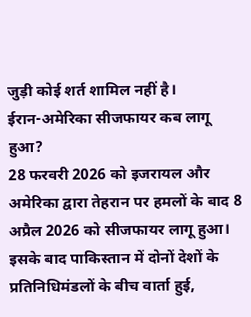जुड़ी कोई शर्त शामिल नहीं है।
ईरान-अमेरिका सीजफायर कब लागू हुआ?
28 फरवरी 2026 को इजरायल और अमेरिका द्वारा तेहरान पर हमलों के बाद 8 अप्रैल 2026 को सीजफायर लागू हुआ। इसके बाद पाकिस्तान में दोनों देशों के प्रतिनिधिमंडलों के बीच वार्ता हुई,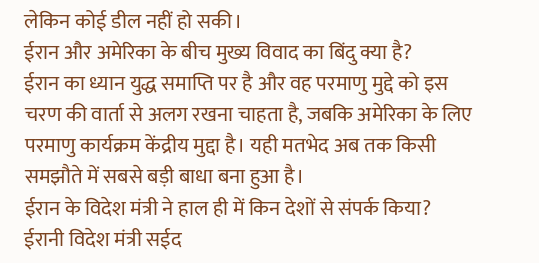लेकिन कोई डील नहीं हो सकी।
ईरान और अमेरिका के बीच मुख्य विवाद का बिंदु क्या है?
ईरान का ध्यान युद्ध समाप्ति पर है और वह परमाणु मुद्दे को इस चरण की वार्ता से अलग रखना चाहता है, जबकि अमेरिका के लिए परमाणु कार्यक्रम केंद्रीय मुद्दा है। यही मतभेद अब तक किसी समझौते में सबसे बड़ी बाधा बना हुआ है।
ईरान के विदेश मंत्री ने हाल ही में किन देशों से संपर्क किया?
ईरानी विदेश मंत्री सईद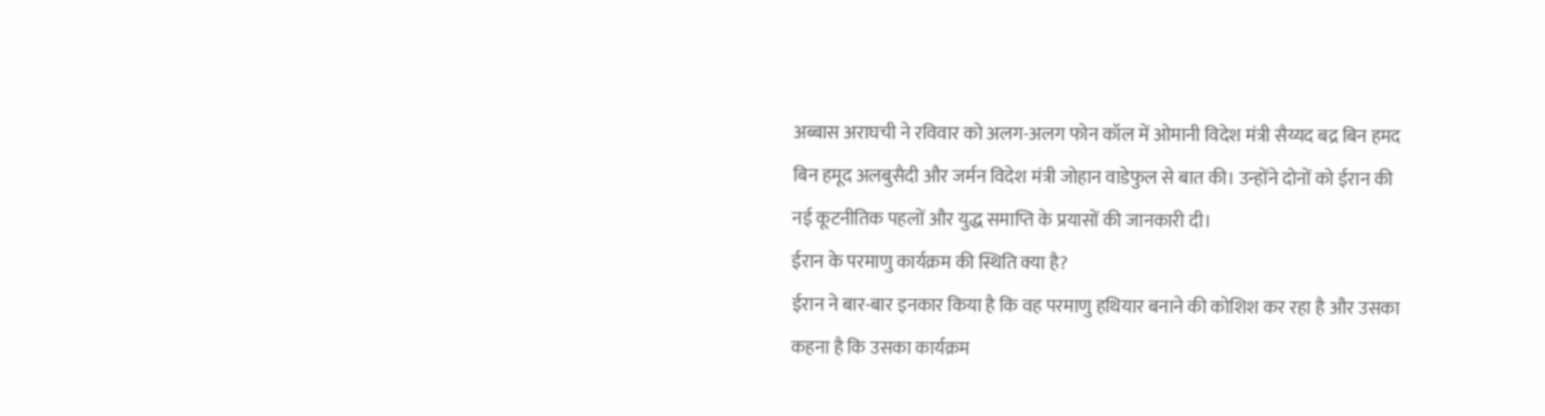अब्बास अराघची ने रविवार को अलग-अलग फोन कॉल में ओमानी विदेश मंत्री सैय्यद बद्र बिन हमद बिन हमूद अलबुसैदी और जर्मन विदेश मंत्री जोहान वाडेफुल से बात की। उन्होंने दोनों को ईरान की नई कूटनीतिक पहलों और युद्ध समाप्ति के प्रयासों की जानकारी दी।
ईरान के परमाणु कार्यक्रम की स्थिति क्या है?
ईरान ने बार-बार इनकार किया है कि वह परमाणु हथियार बनाने की कोशिश कर रहा है और उसका कहना है कि उसका कार्यक्रम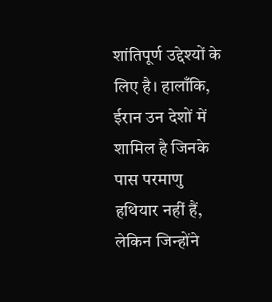शांतिपूर्ण उद्देश्यों के लिए है। हालाँकि, ईरान उन देशों में शामिल है जिनके पास परमाणु हथियार नहीं हैं, लेकिन जिन्होंने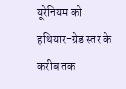यूरेनियम को हथियार-ग्रेड स्तर के करीब तक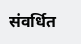संवर्धित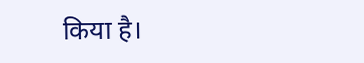किया है।